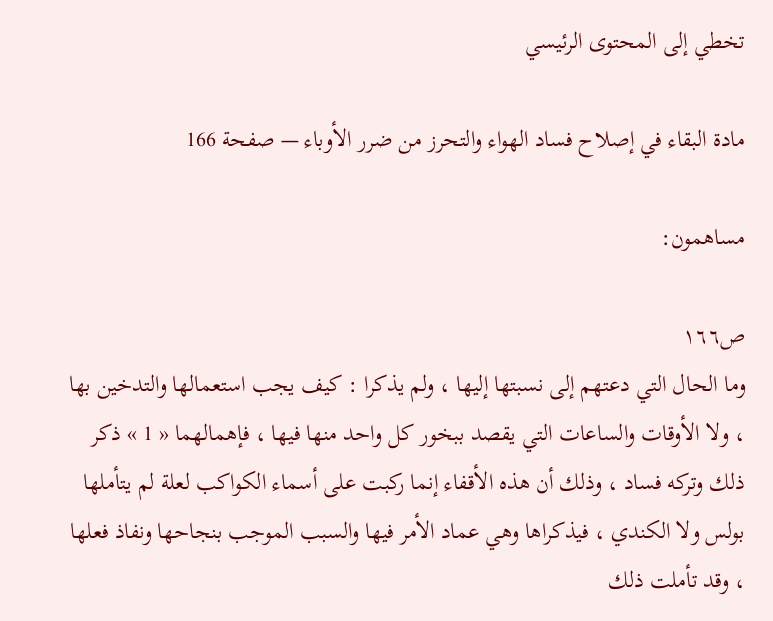تخطي إلى المحتوى الرئيسي

مادة البقاء في إصلاح فساد الهواء والتحرز من ضرر الأوباء — صفحة 166

مساهمون:

ص١٦٦
وما الحال التي دعتهم إلى نسبتها إليها ، ولم يذكرا : كيف يجب استعمالها والتدخين بها ، ولا الأوقات والساعات التي يقصد ببخور كل واحد منها فيها ، فإهمالهما « 1 » ذكر ذلك وتركه فساد ، وذلك أن هذه الأقفاء إنما ركبت على أسماء الكواكب لعلة لم يتأملها بولس ولا الكندي ، فيذكراها وهي عماد الأمر فيها والسبب الموجب بنجاحها ونفاذ فعلها ، وقد تأملت ذلك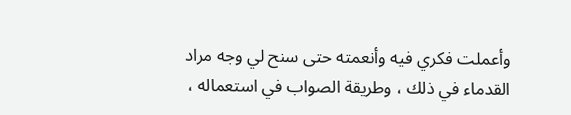وأعملت فكري فيه وأنعمته حتى سنح لي وجه مراد القدماء في ذلك ، وطريقة الصواب في استعماله ،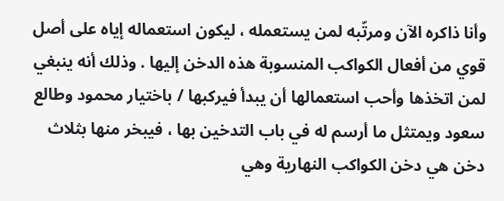وأنا ذاكره الآن ومرتّبه لمن يستعمله ، ليكون استعماله إياه على أصل قوي من أفعال الكواكب المنسوبة هذه الدخن إليها . وذلك أنه ينبغي لمن اتخذها وأحب استعمالها أن يبدأ فيركبها / باختيار محمود وطالع سعود ويمتثل ما أرسم له في باب التدخين بها ، فيبخر منها بثلاث دخن هي دخن الكواكب النهارية وهي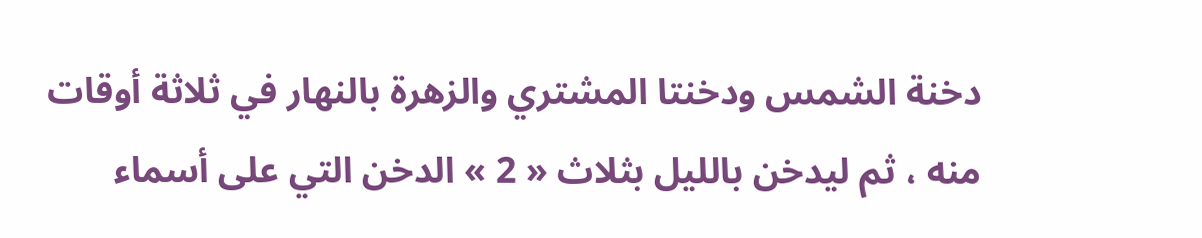دخنة الشمس ودخنتا المشتري والزهرة بالنهار في ثلاثة أوقات منه ، ثم ليدخن بالليل بثلاث « 2 » الدخن التي على أسماء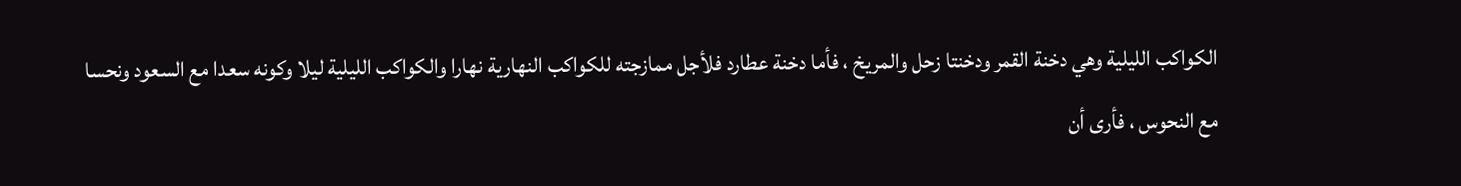الكواكب الليلية وهي دخنة القمر ودخنتا زحل والمريخ ، فأما دخنة عطارد فلأجل ممازجته للكواكب النهارية نهارا والكواكب الليلية ليلا وكونه سعدا مع السعود ونحسا مع النحوس ، فأرى أن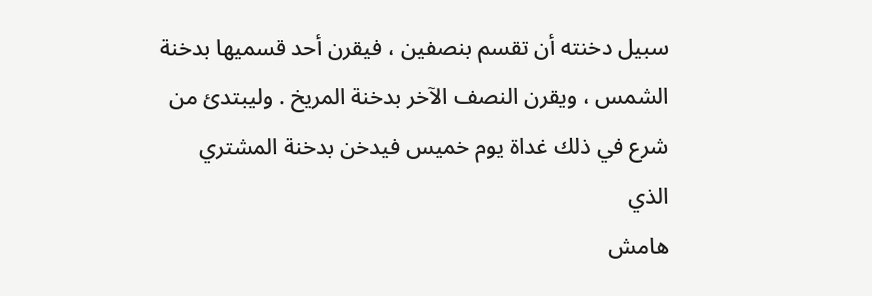سبيل دخنته أن تقسم بنصفين ، فيقرن أحد قسميها بدخنة الشمس ، ويقرن النصف الآخر بدخنة المريخ . وليبتدئ من شرع في ذلك غداة يوم خميس فيدخن بدخنة المشتري الذي
هامش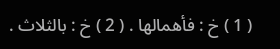( 1 ) خ : فأهمالها . ( 2 ) خ : بالثلاث .